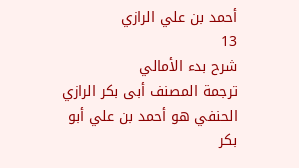أحمد بن علي الرازي
13
شرح بدء الأمالي
ترجمة المصنف أبى بكر الرازي الحنفي هو أحمد بن علي أبو بكر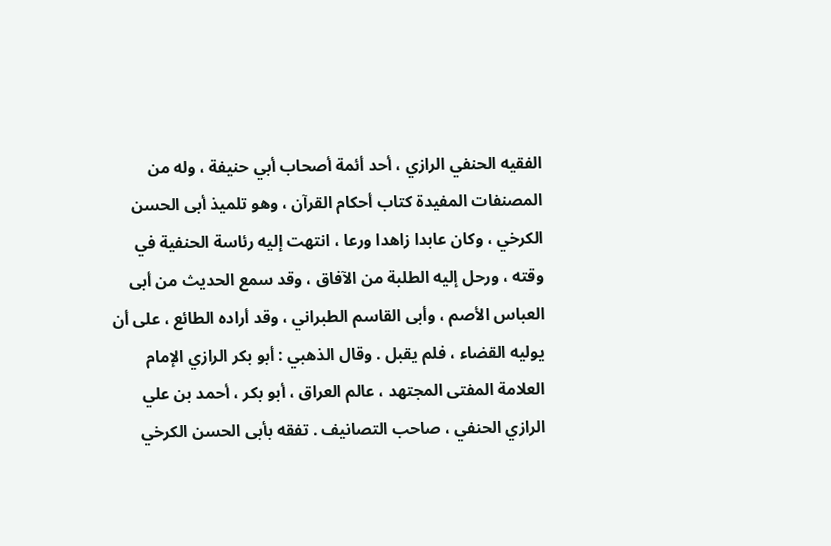الفقيه الحنفي الرازي ، أحد أئمة أصحاب أبي حنيفة ، وله من المصنفات المفيدة كتاب أحكام القرآن ، وهو تلميذ أبى الحسن الكرخي ، وكان عابدا زاهدا ورعا ، انتهت إليه رئاسة الحنفية في وقته ، ورحل إليه الطلبة من الآفاق ، وقد سمع الحديث من أبى العباس الأصم ، وأبى القاسم الطبراني ، وقد أراده الطائع ، على أن يوليه القضاء ، فلم يقبل . وقال الذهبي : أبو بكر الرازي الإمام العلامة المفتى المجتهد ، عالم العراق ، أبو بكر ، أحمد بن علي الرازي الحنفي ، صاحب التصانيف . تفقه بأبى الحسن الكرخي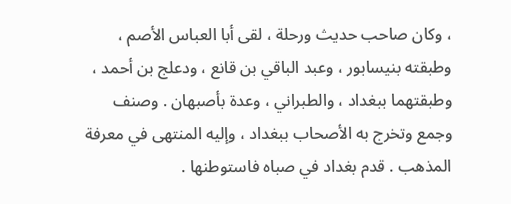، وكان صاحب حديث ورحلة ، لقى أبا العباس الأصم ، وطبقته بنيسابور ، وعبد الباقي بن قانع ، ودعلج بن أحمد ، وطبقتهما ببغداد ، والطبراني ، وعدة بأصبهان . وصنف وجمع وتخرج به الأصحاب ببغداد ، وإليه المنتهى في معرفة المذهب . قدم بغداد في صباه فاستوطنها .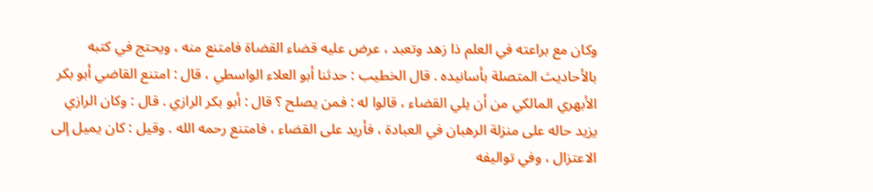وكان مع براعته في العلم ذا زهد وتعبد ، عرض عليه قضاء القضاة فامتنع منه ، ويحتج في كتبه بالأحاديث المتصلة بأسانيده . قال الخطيب : حدثنا أبو العلاء الواسطي ، قال : امتنع القاضي أبو بكر الأبهري المالكي من أن يلي القضاء ، قالوا له : فمن يصلح ؟ قال : أبو بكر الرازي . قال : وكان الرازي يزيد حاله على منزلة الرهبان في العبادة ، فأريد على القضاء ، فامتنع رحمه الله . وقيل : كان يميل إلى الاعتزال ، وفي تواليفه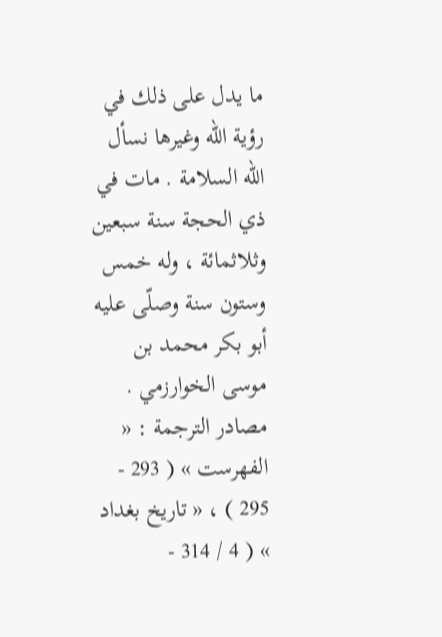ما يدل على ذلك في رؤية الله وغيرها نسأل الله السلامة . مات في ذي الحجة سنة سبعين وثلاثمائة ، وله خمس وستون سنة وصلّى عليه أبو بكر محمد بن موسى الخوارزمي . مصادر الترجمة : « الفهرست » ( 293 - 295 ) ، « تاريخ بغداد » ( 4 / 314 -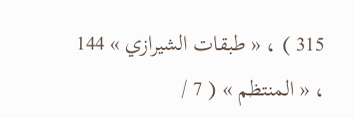315 ) ، « طبقات الشيرازي » 144 ، « المنتظم » ( 7 /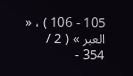105 - 106 ) ، « العبر » ( 2 / 354 -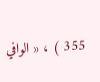355 ) ، « الوافي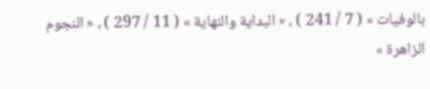بالوفيات » ( 7 / 241 ) ، « البداية والنهاية » ( 11 / 297 ) ، « النجوم الزاهرة »